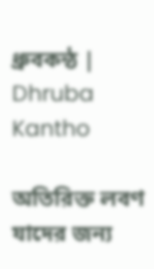ধ্রুবকন্ঠ | Dhruba Kantho

অতিরিক্ত লবণ যাদের জন্য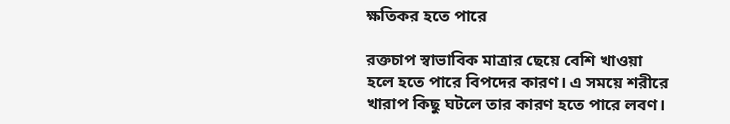ক্ষতিকর হতে পারে

রক্তচাপ স্বাভাবিক মাত্রার ছেয়ে বেশি খাওয়া হলে হতে পারে বিপদের কারণ। এ সময়ে শরীরে খারাপ কিছু ঘটলে তার কারণ হতে পারে লবণ।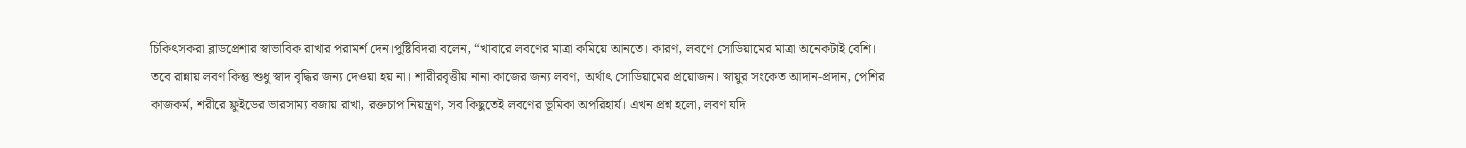চিকিৎসকরা ব্লাডপ্রেশার স্বাভাবিক রাখার পরামর্শ দেন।পুষ্টিবিদরা বলেন, “খাবারে লবণের মাত্রা কমিয়ে আনতে। কারণ, লবণে সোডিয়ামের মাত্রা অনেকটাই বেশি। তবে রান্নায় লবণ কিন্তু শুধু স্বাদ বৃদ্ধির জন্য দেওয়া হয় না। শারীরবৃত্তীয় নানা কাজের জন্য লবণ, অর্থাৎ সোডিয়ামের প্রয়োজন। স্নায়ুর সংকেত আদান-প্রদান, পেশির কাজকর্ম, শরীরে ফ্লুইডের ভারসাম্য বজায় রাখা, রক্তচাপ নিয়ন্ত্রণ, সব কিছুতেই লবণের ভূমিকা অপরিহার্য। এখন প্রশ্ন হলো, লবণ যদি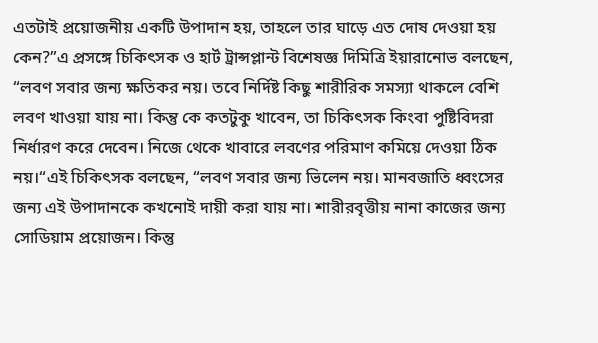এতটাই প্রয়োজনীয় একটি উপাদান হয়, তাহলে তার ঘাড়ে এত দোষ দেওয়া হয় কেন?”এ প্রসঙ্গে চিকিৎসক ও হার্ট ট্রান্সপ্লান্ট বিশেষজ্ঞ দিমিত্রি ইয়ারানোভ বলছেন, “লবণ সবার জন্য ক্ষতিকর নয়। তবে নির্দিষ্ট কিছু শারীরিক সমস্যা থাকলে বেশি লবণ খাওয়া যায় না। কিন্তু কে কতটুকু খাবেন, তা চিকিৎসক কিংবা পুষ্টিবিদরা নির্ধারণ করে দেবেন। নিজে থেকে খাবারে লবণের পরিমাণ কমিয়ে দেওয়া ঠিক নয়।“এই চিকিৎসক বলছেন, “লবণ সবার জন্য ভিলেন নয়। মানবজাতি ধ্বংসের জন্য এই উপাদানকে কখনোই দায়ী করা যায় না। শারীরবৃত্তীয় নানা কাজের জন্য সোডিয়াম প্রয়োজন। কিন্তু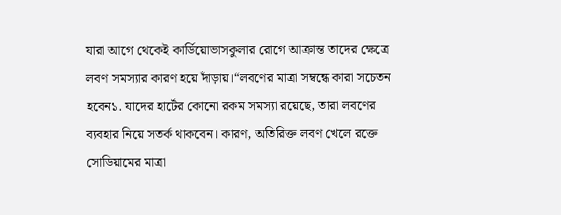যারা আগে থেকেই কার্ডিয়োভাসকুলার রোগে আক্রান্ত তাদের ক্ষেত্রে লবণ সমস্যার কারণ হয়ে দাঁড়ায়।“লবণের মাত্রা সম্বন্ধে কারা সচেতন হবেন১. যাদের হার্টের কোনো রকম সমস্যা রয়েছে, তারা লবণের ব্যবহার নিয়ে সতর্ক থাকবেন। কারণ, অতিরিক্ত লবণ খেলে রক্তে সোডিয়ামের মাত্রা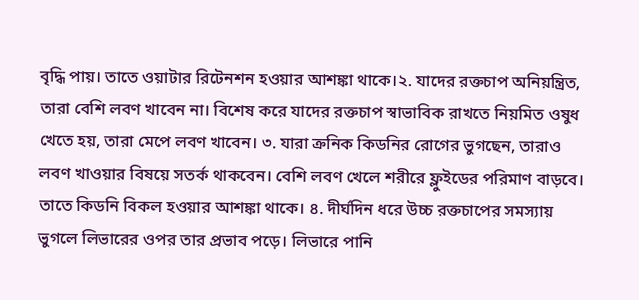বৃদ্ধি পায়। তাতে ওয়াটার রিটেনশন হওয়ার আশঙ্কা থাকে।২. যাদের রক্তচাপ অনিয়ন্ত্রিত, তারা বেশি লবণ খাবেন না। বিশেষ করে যাদের রক্তচাপ স্বাভাবিক রাখতে নিয়মিত ওষুধ খেতে হয়, তারা মেপে লবণ খাবেন। ৩. যারা ক্রনিক কিডনির রোগের ভুগছেন, তারাও লবণ খাওয়ার বিষয়ে সতর্ক থাকবেন। বেশি লবণ খেলে শরীরে ফ্লুইডের পরিমাণ বাড়বে। তাতে কিডনি বিকল হওয়ার আশঙ্কা থাকে। ৪. দীর্ঘদিন ধরে উচ্চ রক্তচাপের সমস্যায় ভুগলে লিভারের ওপর তার প্রভাব পড়ে। লিভারে পানি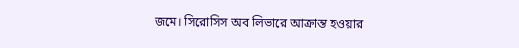জমে। সিরোসিস অব লিভারে আক্রান্ত হওয়ার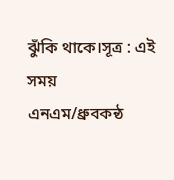ঝুঁকি থাকে।সূত্র : এই সময়  এনএম/ধ্রুবকন্ঠ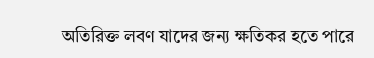অতিরিক্ত লবণ যাদের জন্য ক্ষতিকর হতে পারে